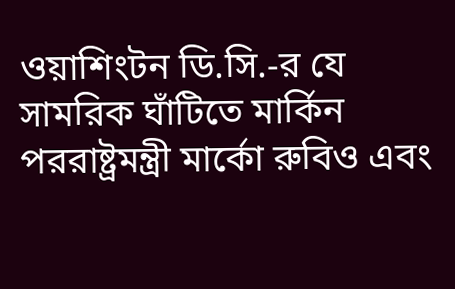ওয়াশিংটন ডি.সি.-র যে সামরিক ঘাঁটিতে মার্কিন পররাষ্ট্রমন্ত্রী মার্কো রুবিও এবং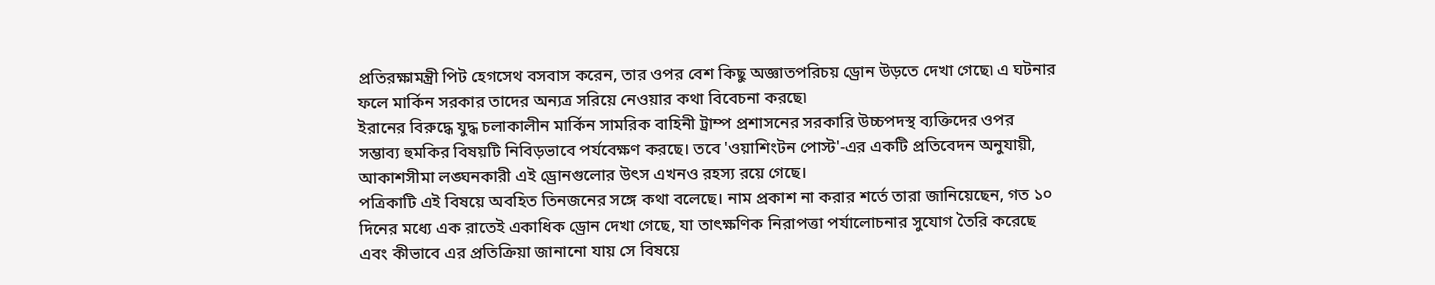প্রতিরক্ষামন্ত্রী পিট হেগসেথ বসবাস করেন, তার ওপর বেশ কিছু অজ্ঞাতপরিচয় ড্রোন উড়তে দেখা গেছে৷ এ ঘটনার ফলে মার্কিন সরকার তাদের অন্যত্র সরিয়ে নেওয়ার কথা বিবেচনা করছে৷
ইরানের বিরুদ্ধে যুদ্ধ চলাকালীন মার্কিন সামরিক বাহিনী ট্রাম্প প্রশাসনের সরকারি উচ্চপদস্থ ব্যক্তিদের ওপর সম্ভাব্য হুমকির বিষয়টি নিবিড়ভাবে পর্যবেক্ষণ করছে। তবে 'ওয়াশিংটন পোস্ট'-এর একটি প্রতিবেদন অনুযায়ী, আকাশসীমা লঙ্ঘনকারী এই ড্রোনগুলোর উৎস এখনও রহস্য রয়ে গেছে।
পত্রিকাটি এই বিষয়ে অবহিত তিনজনের সঙ্গে কথা বলেছে। নাম প্রকাশ না করার শর্তে তারা জানিয়েছেন, গত ১০ দিনের মধ্যে এক রাতেই একাধিক ড্রোন দেখা গেছে, যা তাৎক্ষণিক নিরাপত্তা পর্যালোচনার সুযোগ তৈরি করেছে এবং কীভাবে এর প্রতিক্রিয়া জানানো যায় সে বিষয়ে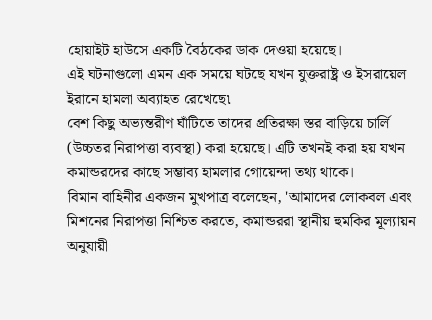হোয়াইট হাউসে একটি বৈঠকের ডাক দেওয়া হয়েছে।
এই ঘটনাগুলো এমন এক সময়ে ঘটছে যখন যুক্তরাষ্ট্র ও ইসরায়েল ইরানে হামলা অব্যাহত রেখেছে৷
বেশ কিছু অভ্যন্তরীণ ঘাঁটিতে তাদের প্রতিরক্ষা স্তর বাড়িয়ে চার্লি (উচ্চতর নিরাপত্তা ব্যবস্থা) করা হয়েছে। এটি তখনই করা হয় যখন কমান্ডরদের কাছে সম্ভাব্য হামলার গোয়েন্দা তথ্য থাকে।
বিমান বাহিনীর একজন মুখপাত্র বলেছেন, 'আমাদের লোকবল এবং মিশনের নিরাপত্তা নিশ্চিত করতে, কমান্ডররা স্থানীয় হুমকির মূল্যায়ন অনুযায়ী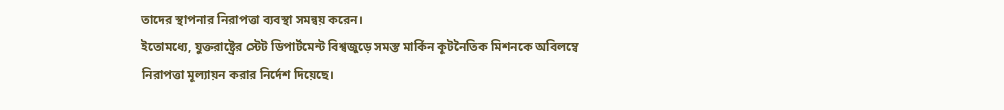তাদের স্থাপনার নিরাপত্তা ব্যবস্থা সমন্বয় করেন।
ইতোমধ্যে, যুক্তরাষ্ট্রের স্টেট ডিপার্টমেন্ট বিশ্বজুড়ে সমস্ত মার্কিন কূটনৈতিক মিশনকে অবিলম্বে নিরাপত্তা মূল্যায়ন করার নির্দেশ দিয়েছে।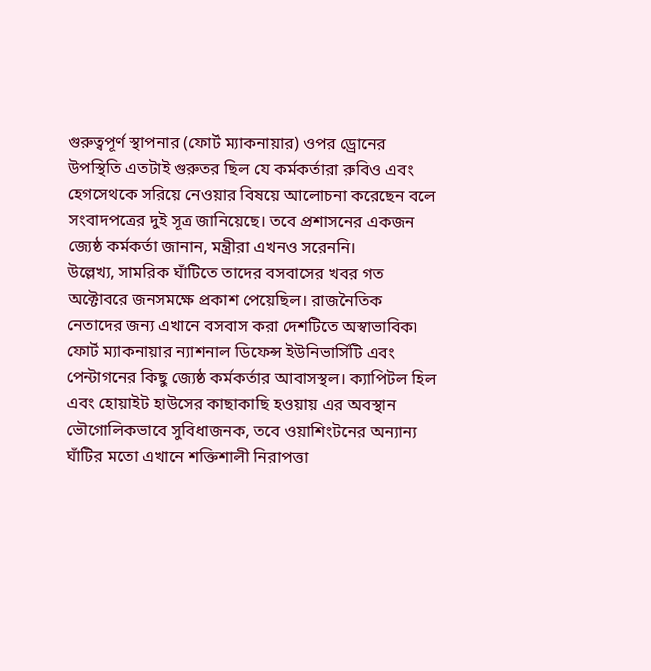গুরুত্বপূর্ণ স্থাপনার (ফোর্ট ম্যাকনায়ার) ওপর ড্রোনের উপস্থিতি এতটাই গুরুতর ছিল যে কর্মকর্তারা রুবিও এবং হেগসেথকে সরিয়ে নেওয়ার বিষয়ে আলোচনা করেছেন বলে সংবাদপত্রের দুই সূত্র জানিয়েছে। তবে প্রশাসনের একজন জ্যেষ্ঠ কর্মকর্তা জানান, মন্ত্রীরা এখনও সরেননি।
উল্লেখ্য, সামরিক ঘাঁটিতে তাদের বসবাসের খবর গত অক্টোবরে জনসমক্ষে প্রকাশ পেয়েছিল। রাজনৈতিক নেতাদের জন্য এখানে বসবাস করা দেশটিতে অস্বাভাবিক৷
ফোর্ট ম্যাকনায়ার ন্যাশনাল ডিফেন্স ইউনিভার্সিটি এবং পেন্টাগনের কিছু জ্যেষ্ঠ কর্মকর্তার আবাসস্থল। ক্যাপিটল হিল এবং হোয়াইট হাউসের কাছাকাছি হওয়ায় এর অবস্থান ভৌগোলিকভাবে সুবিধাজনক, তবে ওয়াশিংটনের অন্যান্য ঘাঁটির মতো এখানে শক্তিশালী নিরাপত্তা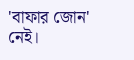'বাফার জোন' নেই।